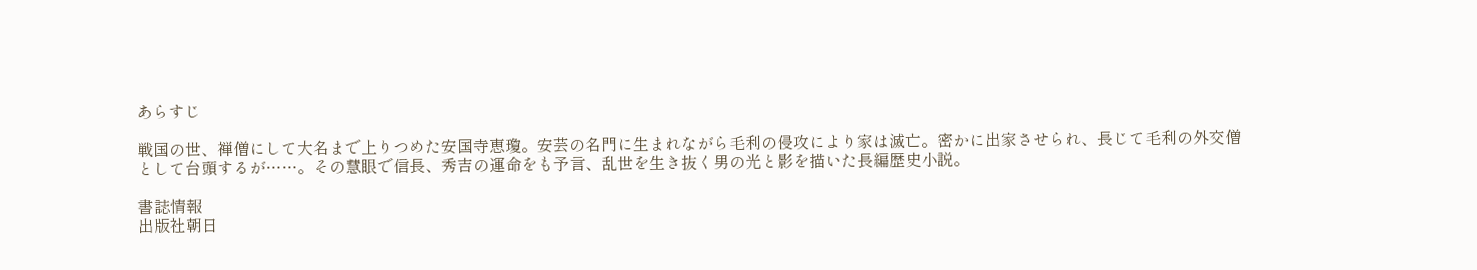あらすじ

戦国の世、禅僧にして大名まで上りつめた安国寺恵瓊。安芸の名門に生まれながら毛利の侵攻により家は滅亡。密かに出家させられ、長じて毛利の外交僧として台頭するが……。その慧眼で信長、秀吉の運命をも予言、乱世を生き抜く男の光と影を描いた長編歴史小説。

書誌情報
出版社朝日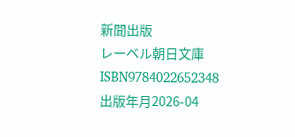新聞出版
レーベル朝日文庫
ISBN9784022652348
出版年月2026-04